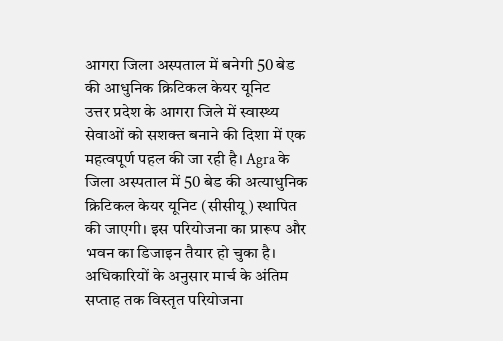आगरा जिला अस्पताल में बनेगी 50 बेड की आधुनिक क्रिटिकल केयर यूनिट
उत्तर प्रदेश के आगरा जिले में स्वास्थ्य सेवाओं को सशक्त बनाने की दिशा में एक महत्वपूर्ण पहल की जा रही है। Agra के जिला अस्पताल में 50 बेड की अत्याधुनिक क्रिटिकल केयर यूनिट (सीसीयू) स्थापित की जाएगी। इस परियोजना का प्रारूप और भवन का डिजाइन तैयार हो चुका है। अधिकारियों के अनुसार मार्च के अंतिम सप्ताह तक विस्तृत परियोजना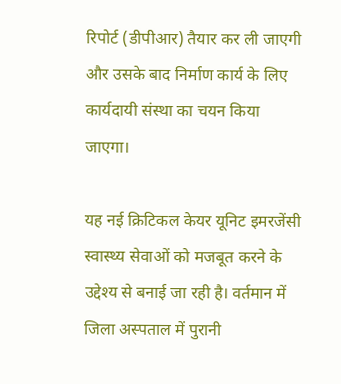रिपोर्ट (डीपीआर) तैयार कर ली जाएगी और उसके बाद निर्माण कार्य के लिए कार्यदायी संस्था का चयन किया जाएगा।

यह नई क्रिटिकल केयर यूनिट इमरजेंसी स्वास्थ्य सेवाओं को मजबूत करने के उद्देश्य से बनाई जा रही है। वर्तमान में जिला अस्पताल में पुरानी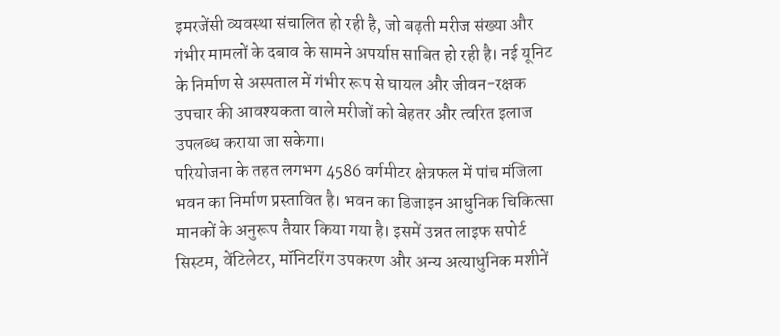इमरजेंसी व्यवस्था संचालित हो रही है, जो बढ़ती मरीज संख्या और गंभीर मामलों के दबाव के सामने अपर्याप्त साबित हो रही है। नई यूनिट के निर्माण से अस्पताल में गंभीर रूप से घायल और जीवन-रक्षक उपचार की आवश्यकता वाले मरीजों को बेहतर और त्वरित इलाज उपलब्ध कराया जा सकेगा।
परियोजना के तहत लगभग 4586 वर्गमीटर क्षेत्रफल में पांच मंजिला भवन का निर्माण प्रस्तावित है। भवन का डिजाइन आधुनिक चिकित्सा मानकों के अनुरूप तैयार किया गया है। इसमें उन्नत लाइफ सपोर्ट सिस्टम, वेंटिलेटर, मॉनिटरिंग उपकरण और अन्य अत्याधुनिक मशीनें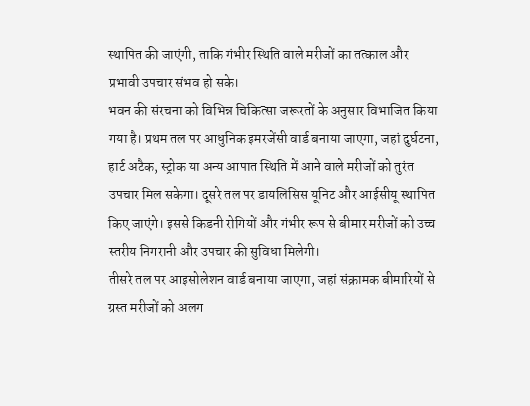स्थापित की जाएंगी, ताकि गंभीर स्थिति वाले मरीजों का तत्काल और प्रभावी उपचार संभव हो सके।
भवन की संरचना को विभिन्न चिकित्सा जरूरतों के अनुसार विभाजित किया गया है। प्रथम तल पर आधुनिक इमरजेंसी वार्ड बनाया जाएगा, जहां दुर्घटना, हार्ट अटैक, स्ट्रोक या अन्य आपात स्थिति में आने वाले मरीजों को तुरंत उपचार मिल सकेगा। दूसरे तल पर डायलिसिस यूनिट और आईसीयू स्थापित किए जाएंगे। इससे किडनी रोगियों और गंभीर रूप से बीमार मरीजों को उच्च स्तरीय निगरानी और उपचार की सुविधा मिलेगी।
तीसरे तल पर आइसोलेशन वार्ड बनाया जाएगा, जहां संक्रामक बीमारियों से ग्रस्त मरीजों को अलग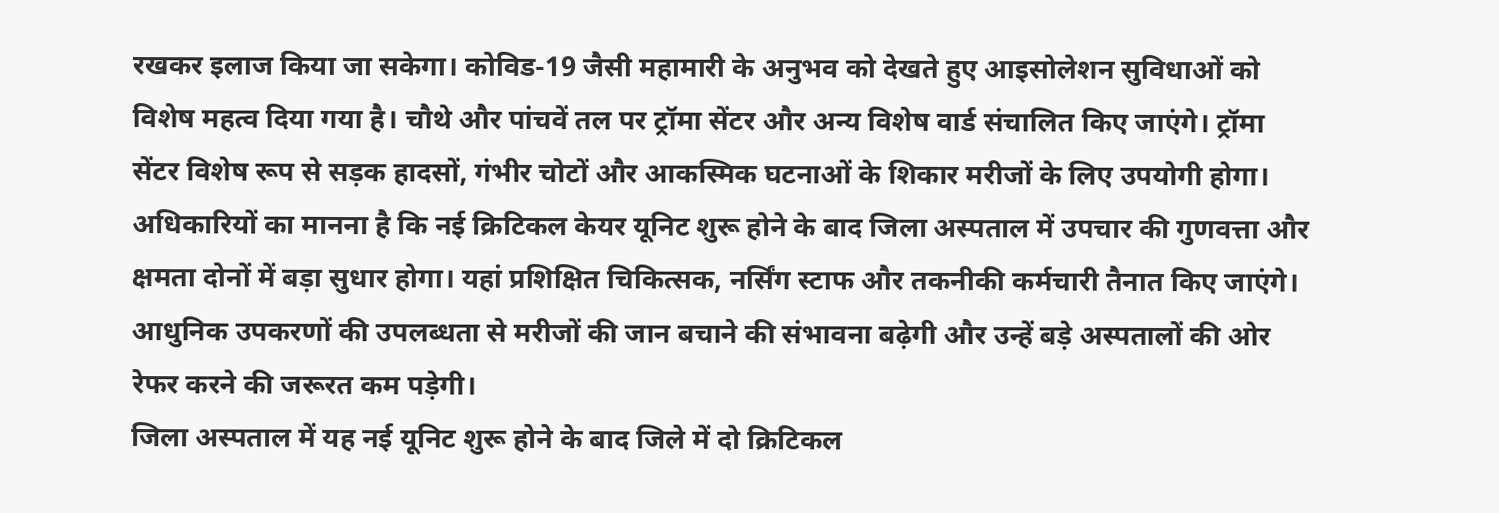रखकर इलाज किया जा सकेगा। कोविड-19 जैसी महामारी के अनुभव को देखते हुए आइसोलेशन सुविधाओं को विशेष महत्व दिया गया है। चौथे और पांचवें तल पर ट्रॉमा सेंटर और अन्य विशेष वार्ड संचालित किए जाएंगे। ट्रॉमा सेंटर विशेष रूप से सड़क हादसों, गंभीर चोटों और आकस्मिक घटनाओं के शिकार मरीजों के लिए उपयोगी होगा।
अधिकारियों का मानना है कि नई क्रिटिकल केयर यूनिट शुरू होने के बाद जिला अस्पताल में उपचार की गुणवत्ता और क्षमता दोनों में बड़ा सुधार होगा। यहां प्रशिक्षित चिकित्सक, नर्सिंग स्टाफ और तकनीकी कर्मचारी तैनात किए जाएंगे। आधुनिक उपकरणों की उपलब्धता से मरीजों की जान बचाने की संभावना बढ़ेगी और उन्हें बड़े अस्पतालों की ओर रेफर करने की जरूरत कम पड़ेगी।
जिला अस्पताल में यह नई यूनिट शुरू होने के बाद जिले में दो क्रिटिकल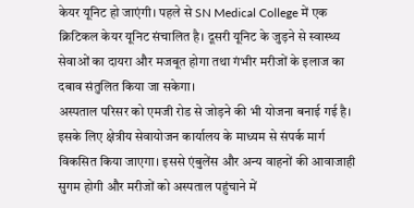केयर यूनिट हो जाएंगी। पहले से SN Medical College में एक क्रिटिकल केयर यूनिट संचालित है। दूसरी यूनिट के जुड़ने से स्वास्थ्य सेवाओं का दायरा और मजबूत होगा तथा गंभीर मरीजों के इलाज का दबाव संतुलित किया जा सकेगा।
अस्पताल परिसर को एमजी रोड से जोड़ने की भी योजना बनाई गई है। इसके लिए क्षेत्रीय सेवायोजन कार्यालय के माध्यम से संपर्क मार्ग विकसित किया जाएगा। इससे एंबुलेंस और अन्य वाहनों की आवाजाही सुगम होगी और मरीजों को अस्पताल पहुंचाने में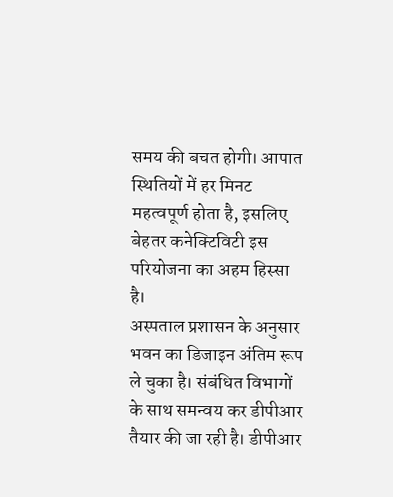समय की बचत होगी। आपात स्थितियों में हर मिनट महत्वपूर्ण होता है, इसलिए बेहतर कनेक्टिविटी इस परियोजना का अहम हिस्सा है।
अस्पताल प्रशासन के अनुसार भवन का डिजाइन अंतिम रूप ले चुका है। संबंधित विभागों के साथ समन्वय कर डीपीआर तैयार की जा रही है। डीपीआर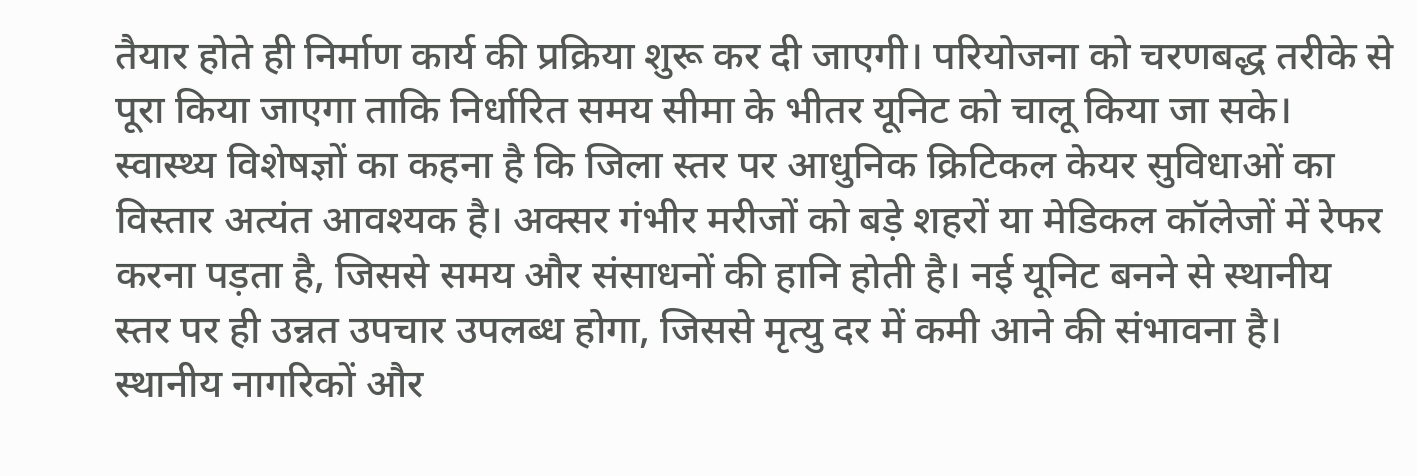तैयार होते ही निर्माण कार्य की प्रक्रिया शुरू कर दी जाएगी। परियोजना को चरणबद्ध तरीके से पूरा किया जाएगा ताकि निर्धारित समय सीमा के भीतर यूनिट को चालू किया जा सके।
स्वास्थ्य विशेषज्ञों का कहना है कि जिला स्तर पर आधुनिक क्रिटिकल केयर सुविधाओं का विस्तार अत्यंत आवश्यक है। अक्सर गंभीर मरीजों को बड़े शहरों या मेडिकल कॉलेजों में रेफर करना पड़ता है, जिससे समय और संसाधनों की हानि होती है। नई यूनिट बनने से स्थानीय स्तर पर ही उन्नत उपचार उपलब्ध होगा, जिससे मृत्यु दर में कमी आने की संभावना है।
स्थानीय नागरिकों और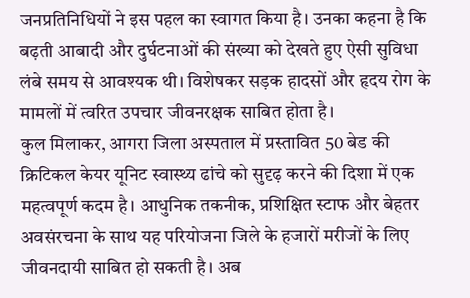जनप्रतिनिधियों ने इस पहल का स्वागत किया है। उनका कहना है कि बढ़ती आबादी और दुर्घटनाओं की संख्या को देखते हुए ऐसी सुविधा लंबे समय से आवश्यक थी। विशेषकर सड़क हादसों और हृदय रोग के मामलों में त्वरित उपचार जीवनरक्षक साबित होता है।
कुल मिलाकर, आगरा जिला अस्पताल में प्रस्तावित 50 बेड की क्रिटिकल केयर यूनिट स्वास्थ्य ढांचे को सुदृढ़ करने की दिशा में एक महत्वपूर्ण कदम है। आधुनिक तकनीक, प्रशिक्षित स्टाफ और बेहतर अवसंरचना के साथ यह परियोजना जिले के हजारों मरीजों के लिए जीवनदायी साबित हो सकती है। अब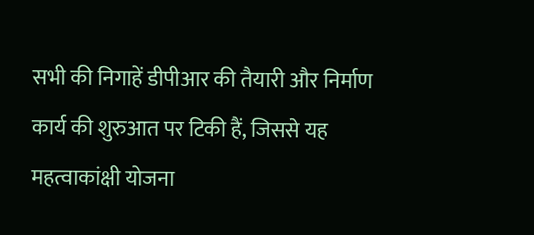सभी की निगाहें डीपीआर की तैयारी और निर्माण कार्य की शुरुआत पर टिकी हैं, जिससे यह महत्वाकांक्षी योजना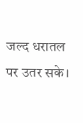जल्द धरातल पर उतर सके।